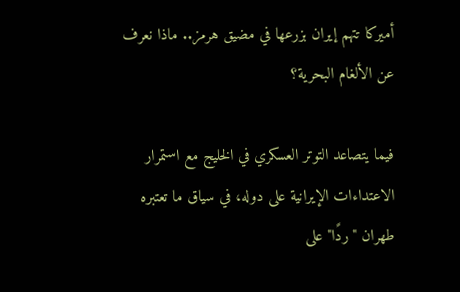أميركا تتهم إيران بزرعها في مضيق هرمز.. ماذا نعرف عن الألغام البحرية؟

فيما يتصاعد التوتر العسكري في الخليج مع استمرار الاعتداءات الإيرانية على دوله، في سياق ما تعتبره طهران "ردًا" على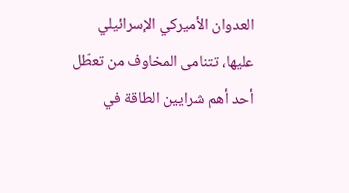العدوان الأميركي الإسرائيلي عليها، تتنامى المخاوف من تعطّل أحد أهم شرايين الطاقة في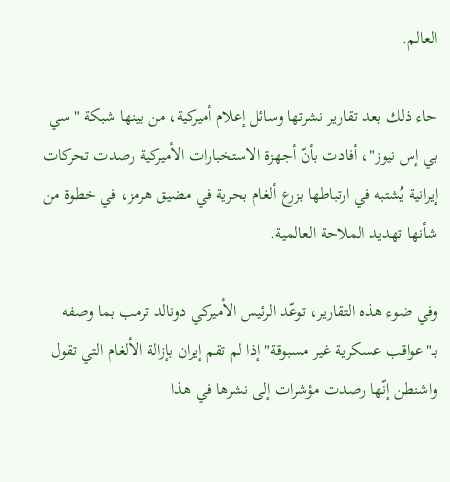العالم.

حاء ذلك بعد تقارير نشرتها وسائل إعلام أميركية، من بينها شبكة "سي بي إس نيوز"، أفادت بأنّ أجهزة الاستخبارات الأميركية رصدت تحركات إيرانية يُشتبه في ارتباطها بزرع ألغام بحرية في مضيق هرمز، في خطوة من شأنها تهديد الملاحة العالمية.

وفي ضوء هذه التقارير، توعّد الرئيس الأميركي دونالد ترمب بما وصفه بـ"عواقب عسكرية غير مسبوقة" إذا لم تقم إيران بإزالة الألغام التي تقول واشنطن إنّها رصدت مؤشرات إلى نشرها في هذا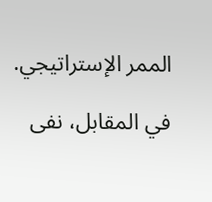الممر الإستراتيجي.

في المقابل، نفى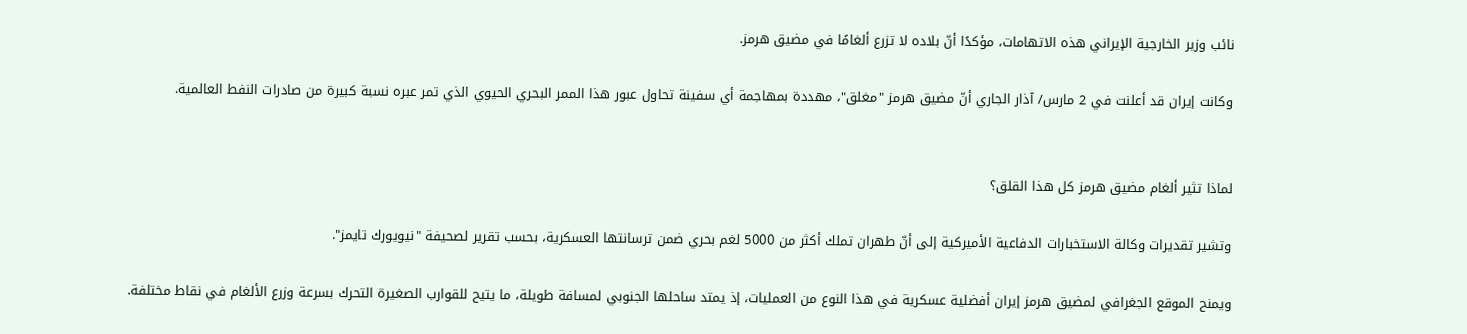نائب وزير الخارجية الإيراني هذه الاتهامات، مؤكدًا أنّ بلاده لا تزرع ألغامًا في مضيق هرمز.

وكانت إيران قد أعلنت في 2 مارس/ آذار الجاري أنّ مضيق هرمز "مغلق"، مهددة بمهاجمة أي سفينة تحاول عبور هذا الممر البحري الحيوي الذي تمر عبره نسبة كبيرة من صادرات النفط العالمية.


لماذا تثير ألغام مضيق هرمز كل هذا القلق؟

وتشير تقديرات وكالة الاستخبارات الدفاعية الأميركية إلى أنّ طهران تملك أكثر من 5000 لغم بحري ضمن ترسانتها العسكرية، بحسب تقرير لصحيفة "نيويورك تايمز".

ويمنح الموقع الجغرافي لمضيق هرمز إيران أفضلية عسكرية في هذا النوع من العمليات، إذ يمتد ساحلها الجنوبي لمسافة طويلة، ما يتيح للقوارب الصغيرة التحرك بسرعة وزرع الألغام في نقاط مختلفة.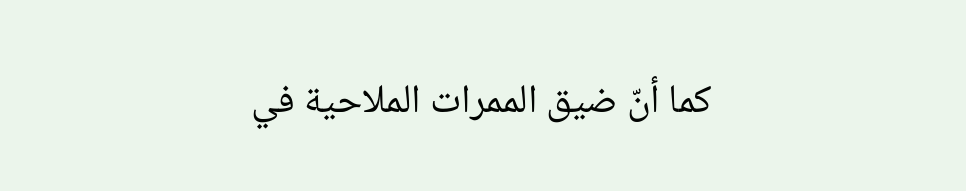كما أنّ ضيق الممرات الملاحية في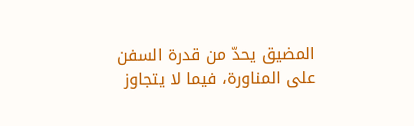المضيق يحدّ من قدرة السفن على المناورة، فيما لا يتجاوز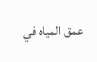عمق المياه في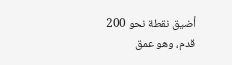أضيق نقطة نحو 200 قدم، وهو عمق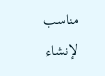مناسب لإنشاء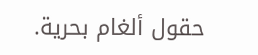حقول ألغام بحرية.